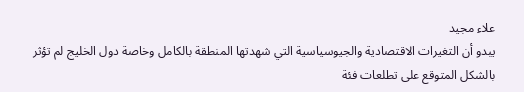علاء مجيد
يبدو أن التغيرات الاقتصادية والجيوسياسية التي شهدتها المنطقة بالكامل وخاصة دول الخليج لم تؤثر بالشكل المتوقع على تطلعات فئة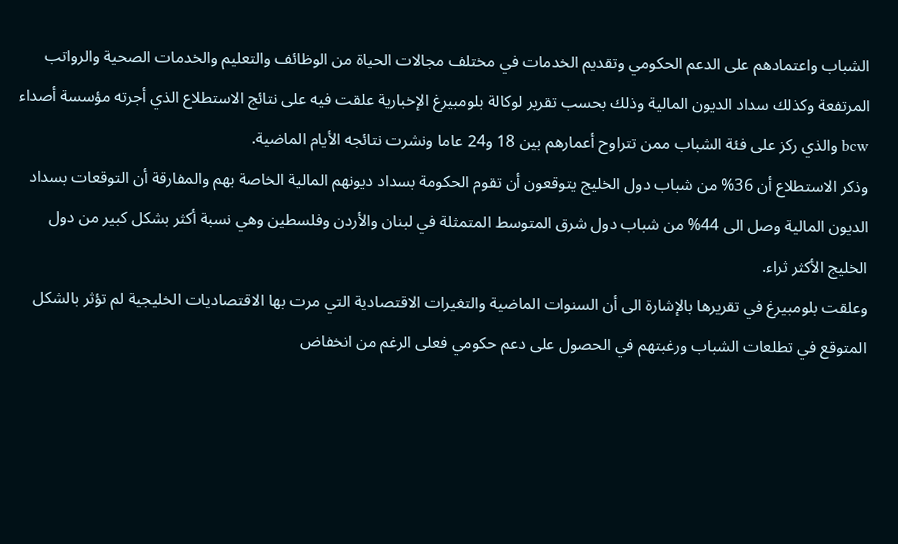الشباب واعتمادهم على الدعم الحكومي وتقديم الخدمات في مختلف مجالات الحياة من الوظائف والتعليم والخدمات الصحية والرواتب المرتفعة وكذلك سداد الديون المالية وذلك بحسب تقرير لوكالة بلومبيرغ الإخبارية علقت فيه على نتائج الاستطلاع الذي أجرته مؤسسة أصداء bcw والذي ركز على فئة الشباب ممن تتراوح أعمارهم بين 18 و24 عاما ونشرت نتائجه الأيام الماضية.
وذكر الاستطلاع أن 36% من شباب دول الخليج يتوقعون أن تقوم الحكومة بسداد ديونهم المالية الخاصة بهم والمفارقة أن التوقعات بسداد الديون المالية وصل الى 44% من شباب دول شرق المتوسط المتمثلة في لبنان والأردن وفلسطين وهي نسبة أكثر بشكل كبير من دول الخليج الأكثر ثراء.
وعلقت بلومبيرغ في تقريرها بالإشارة الى أن السنوات الماضية والتغيرات الاقتصادية التي مرت بها الاقتصاديات الخليجية لم تؤثر بالشكل المتوقع في تطلعات الشباب ورغبتهم في الحصول على دعم حكومي فعلى الرغم من انخفاض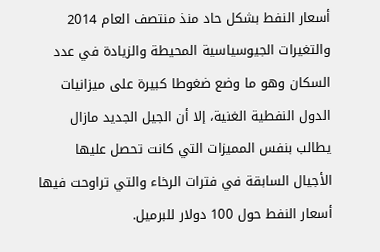أسعار النفط بشكل حاد منذ منتصف العام 2014 والتغيرات الجيوسياسية المحيطة والزيادة في عدد السكان وهو ما وضع ضغوطا كبيرة على ميزانيات الدول النفطية الغنية، إلا أن الجيل الجديد مازال يطالب بنفس المميزات التي كانت تحصل عليها الأجيال السابقة في فترات الرخاء والتي تراوحت فيها أسعار النفط حول 100 دولار للبرميل.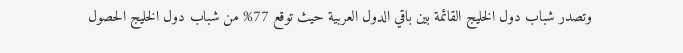وتصدر شباب دول الخليج القائمة بين باقي الدول العربية حيث توقع 77% من شباب دول الخليج الحصول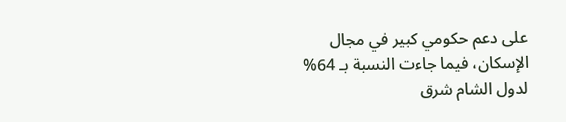على دعم حكومي كبير في مجال الإسكان، فيما جاءت النسبة بـ 64% لدول الشام شرق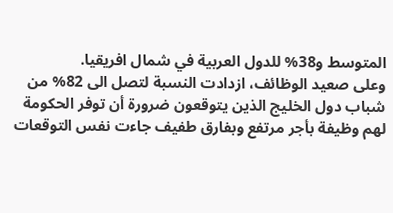المتوسط و38% للدول العربية في شمال افريقيا.
وعلى صعيد الوظائف، ازدادت النسبة لتصل الى 82% من شباب دول الخليج الذين يتوقعون ضرورة أن توفر الحكومة لهم وظيفة بأجر مرتفع وبفارق طفيف جاءت نفس التوقعات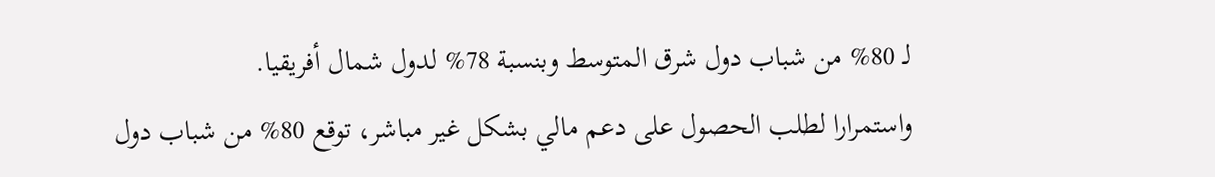لـ 80% من شباب دول شرق المتوسط وبنسبة 78% لدول شمال أفريقيا.
واستمرارا لطلب الحصول على دعم مالي بشكل غير مباشر، توقع 80% من شباب دول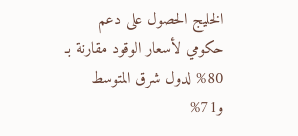الخليج الحصول على دعم حكومي لأسعار الوقود مقارنة بـ 80% لدول شرق المتوسط و71%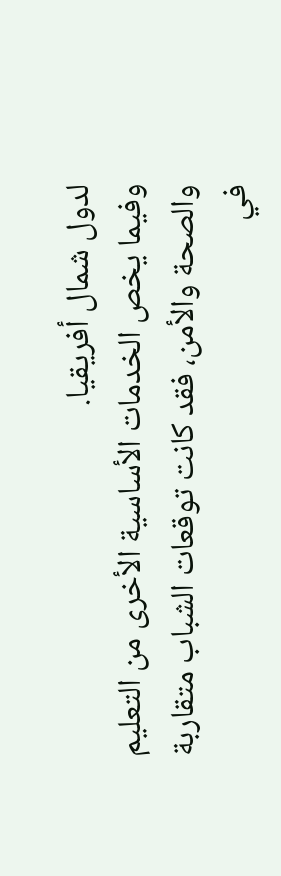لدول شمال أفريقيا.
وفيما يخص الخدمات الأساسية الأخرى من التعليم والصحة والأمن، فقد كانت توقعات الشباب متقاربة في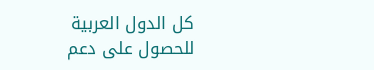كل الدول العربية للحصول على دعم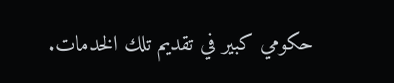حكومي كبير في تقديم تلك الخدمات.